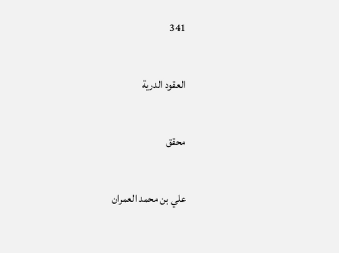341

العقود الدرية

محقق

علي بن محمد العمران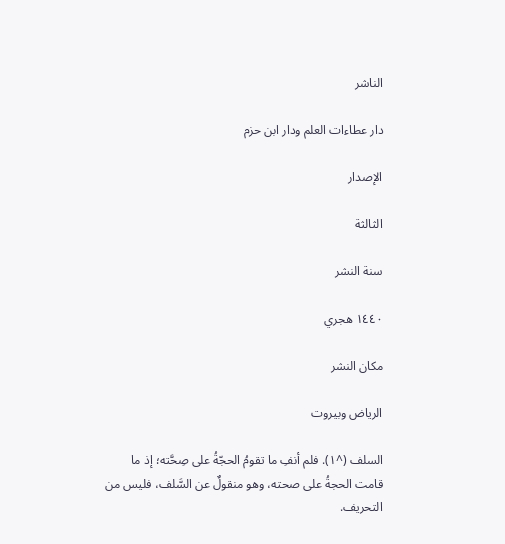الناشر

دار عطاءات العلم ودار ابن حزم

الإصدار

الثالثة

سنة النشر

١٤٤٠ هجري

مكان النشر

الرياض وبيروت

السلف (^١). فلم أنفِ ما تقومُ الحجّةُ على صِحَّته؛ إذ ما قامت الحجةُ على صحته، وهو منقولٌ عن السَّلف، فليس من التحريف.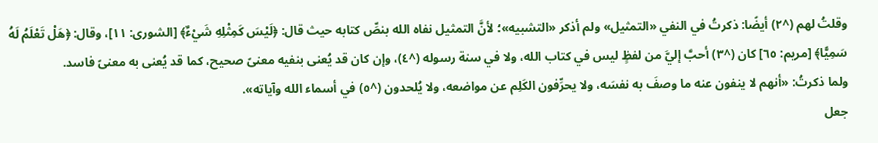وقلتُ لهم (^٢) أيضًا: ذكرتُ في النفي «التمثيل» ولم أذكر «التشبيه»؛ لأنَّ التمثيل نفاه الله بنصِّ كتابه حيث قال: ﴿لَيْسَ كَمِثْلِهِ شَيْءٌ﴾ [الشورى: ١١]، وقال: ﴿هَلْ تَعْلَمُ لَهُ سَمِيًّا﴾ [مريم: ٦٥] كان (^٣) أحبَّ إليَّ من لفظٍ ليس في كتاب الله، ولا في سنة رسوله (^٤)، وإن كان قد يُعنى بنفيه معنىً صحيح، كما قد يُعنى به معنىً فاسد.
ولما ذكرتُ: «أنهم لا ينفون عنه ما وصفَ به نفسَه، ولا يحرِّفون الكَلِم عن مواضعه، ولا يُلحدون (^٥) في أسماء الله وآياته».
جعل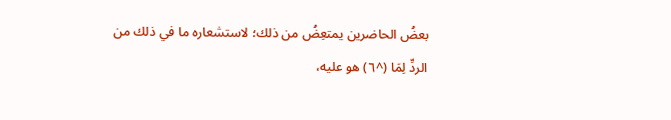بعضُ الحاضرين يمتعِضُ من ذلك؛ لاستشعاره ما في ذلك من الردِّ لِمَا (^٦) هو عليه،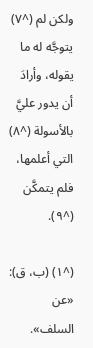ولكن لم (^٧) يتوجَّه له ما يقوله، وأرادَ أن يدور عليَّ بالأسولة (^٨) التي أعلمها، فلم يتمكَّن (^٩).

(^١) (ب، ق): «عن السلف».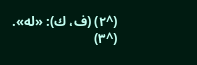(^٢) (ف، ك): «له».
(^٣)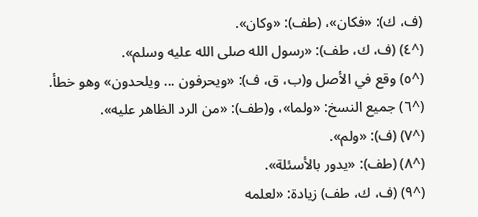(ف، ك): «فكان»، (طف): «وكان».
(^٤) (ف، ك، طف): «رسول الله صلى الله عليه وسلم».
(^٥) وقع في الأصل و(ب، ق، ف): «ويحرفون ... ويلحدون» وهو خطأ.
(^٦) جميع النسخ: «ولما»، و(طف): «من الرد الظاهر عليه».
(^٧) (ف): «ولم».
(^٨) (طف): «يدور بالأسئلة».
(^٩) (ف، ك، طف) زيادة: «لعلمه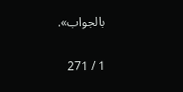بالجواب».

1 / 271